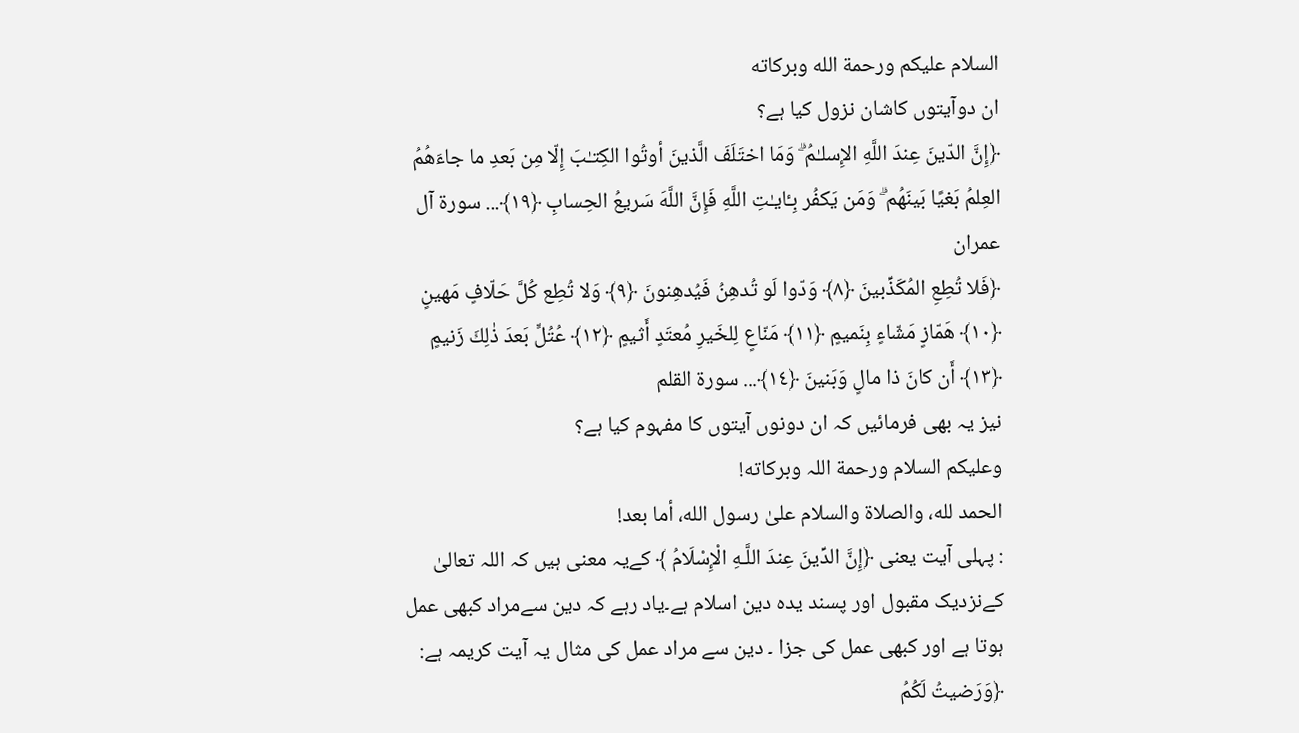السلام عليكم ورحمة الله وبركاته
ان دوآیتوں کاشان نزول کیا ہے؟
﴿إِنَّ الدّينَ عِندَ اللَّهِ الإِسلـٰمُ ۗ وَمَا اختَلَفَ الَّذينَ أوتُوا الكِتـٰبَ إِلّا مِن بَعدِ ما جاءَهُمُ العِلمُ بَغيًا بَينَهُم ۗ وَمَن يَكفُر بِـٔايـٰتِ اللَّهِ فَإِنَّ اللَّهَ سَريعُ الحِسابِ ﴿١٩﴾... سورة آل عمران
﴿فَلا تُطِعِ المُكَذِّبينَ ﴿٨﴾ وَدّوا لَو تُدهِنُ فَيُدهِنونَ ﴿٩﴾ وَلا تُطِع كُلَّ حَلّافٍ مَهينٍ ﴿١٠﴾ هَمّازٍ مَشّاءٍ بِنَميمٍ ﴿١١﴾ مَنّاعٍ لِلخَيرِ مُعتَدٍ أَثيمٍ ﴿١٢﴾ عُتُلٍّ بَعدَ ذٰلِكَ زَنيمٍ ﴿١٣﴾ أَن كانَ ذا مالٍ وَبَنينَ ﴿١٤﴾... سورة القلم
نیز یہ بھی فرمائیں کہ ان دونوں آیتوں کا مفہوم کیا ہے؟
وعلیکم السلام ورحمة اللہ وبرکاته!
الحمد لله، والصلاة والسلام علىٰ رسول الله، أما بعد!
: پہلی آیت یعنی ﴿إِنَّ الدِّينَ عِندَ اللَّـهِ الْإِسْلَامُ ﴾ کےیہ معنی ہیں کہ اللہ تعالیٰ کےنزدیک مقبول اور پسند یدہ دین اسلام ہے۔یاد رہے کہ دین سےمراد کبھی عمل ہوتا ہے اور کبھی عمل کی جزا ۔ دین سے مراد عمل کی مثال یہ آیت کریمہ ہے:
﴿وَرَضيتُ لَكُمُ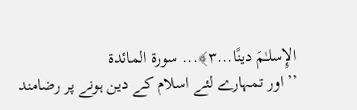الإِسلـٰمَ دينًا...٣﴾... سورة المائدة
’’ اور تمہارے لئے اسلام کے دین ہونے پر رضامند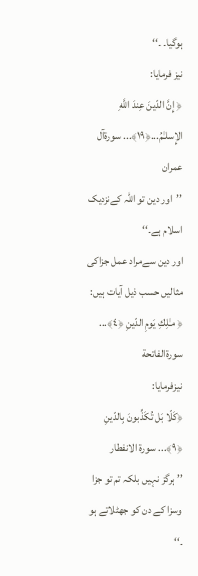ہوگیا۔ ۔‘‘
نیز فرمایا:
﴿ إِنَّ الدّينَ عِندَ اللَّهِ الإِسلـٰمُ...﴿١٩﴾... سورةآل عمران
’’اور دین تو اللہ کےنزدیک اسلام ہے۔‘‘
اور دین سےمراد عمل جزاکی مثالیں حسب ذیل آیات ہیں:
﴿ مـٰلِكِ يَومِ الدّينِ ﴿٤﴾... سورةالفاتحة
نیزفرمایا:
﴿كَلّا بَل تُكَذِّبونَ بِالدّينِ ﴿٩﴾... سورة الانفطار
’’ ہرگز نہیں بلکہ تم تو جزا وسزا کے دن کو جھٹلاتے ہو ۔‘‘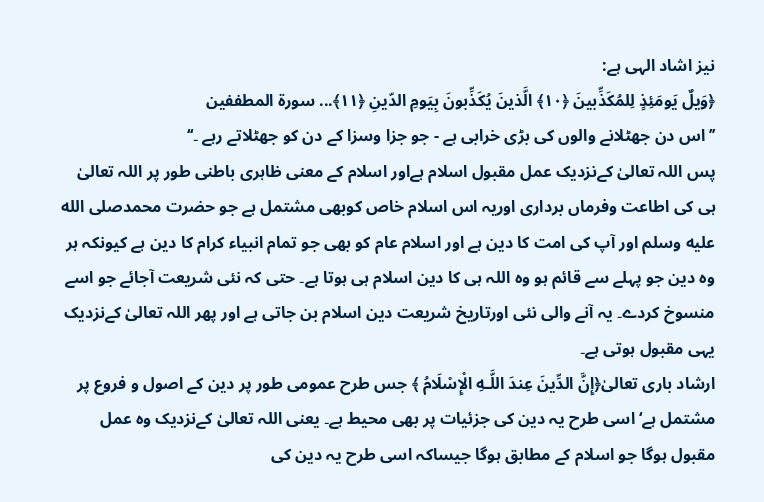نیز اشاد الہی ہے:
﴿وَيلٌ يَومَئِذٍ لِلمُكَذِّبينَ ﴿١٠﴾ الَّذينَ يُكَذِّبونَ بِيَومِ الدّينِ ﴿١١﴾... سورة المطففين
’’ اس دن جھٹلانے والوں کی بڑی خرابی ہے - جو جزا وسزا کے دن کو جھٹلاتے رہے ۔‘‘
پس اللہ تعالیٰ کےنزدیک عمل مقبول اسلام ہےاور اسلام کے معنی ظاہری باطنی طور پر اللہ تعالیٰ ہی کی اطاعت وفرماں برداری اوریہ اس اسلام خاص کوبھی مشتمل ہے جو حضرت محمدصلى الله عليه وسلم اور آپ کی امت کا دین ہے اور اسلام عام کو بھی جو تمام انبیاء کرام کا دین ہے کیونکہ ہر وہ دین جو پہلے سے قائم ہو وہ اللہ ہی کا دین اسلام ہی ہوتا ہے۔ حتی کہ نئی شریعت آجائے جو اسے منسوخ کردے۔ یہ آنے والی نئی اورتاریخ شریعت دین اسلام بن جاتی ہے اور پھر اللہ تعالیٰ کےنزدیک یہی مقبول ہوتی ہے۔
ارشاد باری تعالیٰ﴿إِنَّ الدِّينَ عِندَ اللَّـهِ الْإِسْلَامُ ﴾ جس طرح عمومی طور پر دین کے اصول و فروع پر مشتمل ہے‘ اسی طرح یہ دین کی جزئیات پر بھی محیط ہے۔ یعنی اللہ تعالیٰ کےنزدیک وہ عمل مقبول ہوگا جو اسلام کے مطابق ہوگا جیساکہ اسی طرح یہ دین کی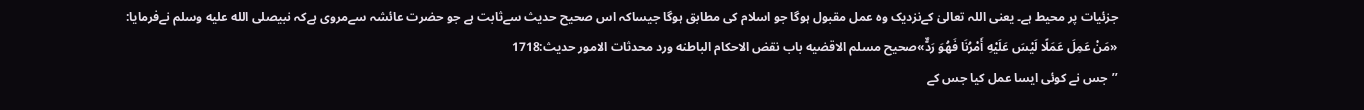جزئیات پر محیط ہے۔ یعنی اللہ تعالیٰ کےنزدیک وہ عمل مقبول ہوگا جو اسلام کی مطابق ہوگا جیساکہ اس صحیح حدیث سےثابت ہے جو حضرت عائشہ سےمروی ہےکہ نبیصلى الله عليه وسلم نےفرمایا:
«مَنْ عَمِلَ عَمَلًا لَيْسَ عَلَيْهِ أَمْرُنَا فَهُوَ رَدٌّ»صحیح مسلم الاقضيه باب نقض الاحكام الباطنه ورد محدثات الامور حديث:1718
’’جس نے کوئی ایسا عمل کیا جس کے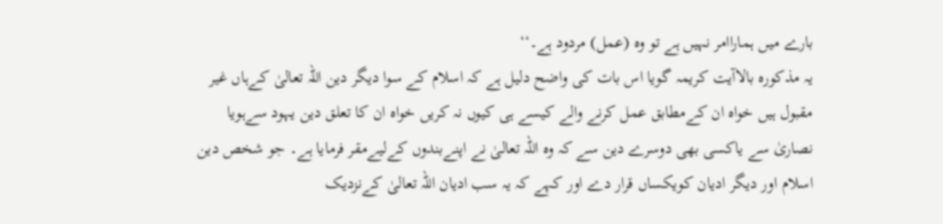بارے میں ہماراامر نہیں ہے تو وہ (عمل) مردود ہے۔‘‘
یہ مذکورہ بالاآیت کریمہ گویا اس بات کی واضح دلیل ہے کہ اسلام کے سوا دیگر دین اللہ تعالیٰ کےہاں غیر مقبول ہیں خواہ ان کےمطابق عمل کرنے والے کیسے ہی کیوں نہ کریں خواہ ان کا تعلق دین یہود سےہویا نصاریٰ سے یاکسی بھی دوسرے دین سے کہ وہ اللہ تعالیٰ نے اپنےبندوں کےلیےمقر فرمایا ہے۔ جو شخص دین اسلام اور دیگر ادیان کویکساں قرار دے اور کہے کہ یہ سب ادیان اللہ تعالیٰ کےنزدیک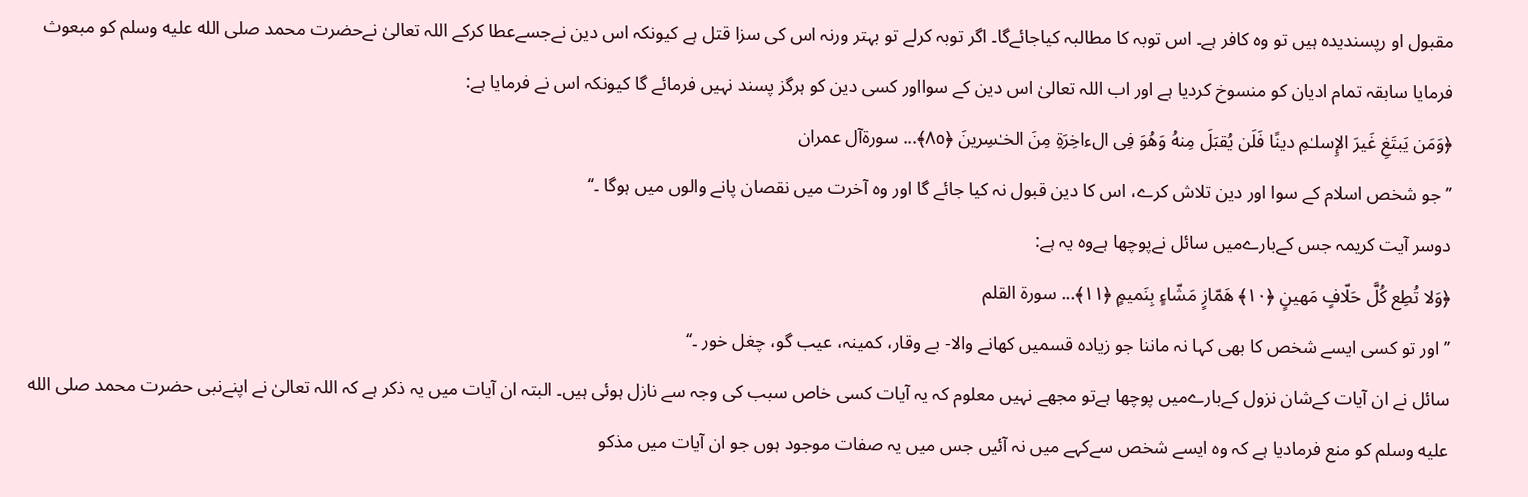مقبول او رپسندیدہ ہیں تو وہ کافر ہے۔ اس توبہ کا مطالبہ کیاجائےگا۔ اگر توبہ کرلے تو بہتر ورنہ اس کی سزا قتل ہے کیونکہ اس دین نےجسےعطا کرکے اللہ تعالیٰ نےحضرت محمد صلى الله عليه وسلم کو مبعوث فرمایا سابقہ تمام ادیان کو منسوخ کردیا ہے اور اب اللہ تعالیٰ اس دین کے سوااور کسی دین کو ہرگز پسند نہیں فرمائے گا کیونکہ اس نے فرمایا ہے:
﴿وَمَن يَبتَغِ غَيرَ الإِسلـٰمِ دينًا فَلَن يُقبَلَ مِنهُ وَهُوَ فِى الءاخِرَةِ مِنَ الخـٰسِرينَ ﴿٨٥﴾... سورةآل عمران
’’ جو شخص اسلام کے سوا اور دین تلاش کرے، اس کا دین قبول نہ کیا جائے گا اور وه آخرت میں نقصان پانے والوں میں ہوگا ۔‘‘
دوسر آیت کریمہ جس کےبارےمیں سائل نےپوچھا ہےوہ یہ ہے:
﴿وَلا تُطِع كُلَّ حَلّافٍ مَهينٍ ﴿١٠﴾ هَمّازٍ مَشّاءٍ بِنَميمٍ ﴿١١﴾... سورة القلم
’’ اور تو کسی ایسے شخص کا بھی کہا نہ ماننا جو زیاده قسمیں کھانے والا- بے وقار، کمینہ، عیب گو، چغل خور ۔‘‘
سائل نے ان آیات کےشان نزول کےبارےمیں پوچھا ہےتو مجھے نہیں معلوم کہ یہ آیات کسی خاص سبب کی وجہ سے نازل ہوئی ہیں۔ البتہ ان آیات میں یہ ذکر ہے کہ اللہ تعالیٰ نے اپنےنبی حضرت محمد صلى الله عليه وسلم کو منع فرمادیا ہے کہ وہ ایسے شخص سےکہے میں نہ آئیں جس میں یہ صفات موجود ہوں جو ان آیات میں مذکو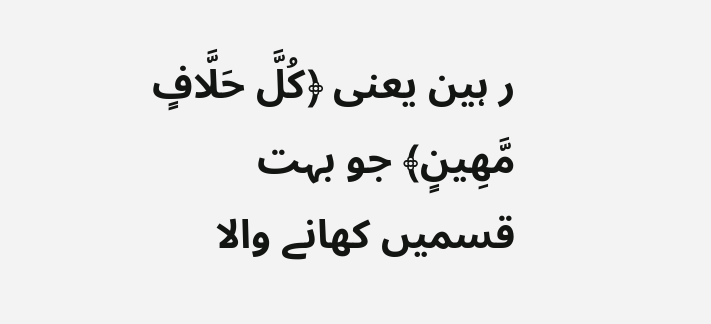ر ہین یعنی ﴿كُلَّ حَلَّافٍ مَّهِينٍ﴾ جو بہت قسمیں کھانے والا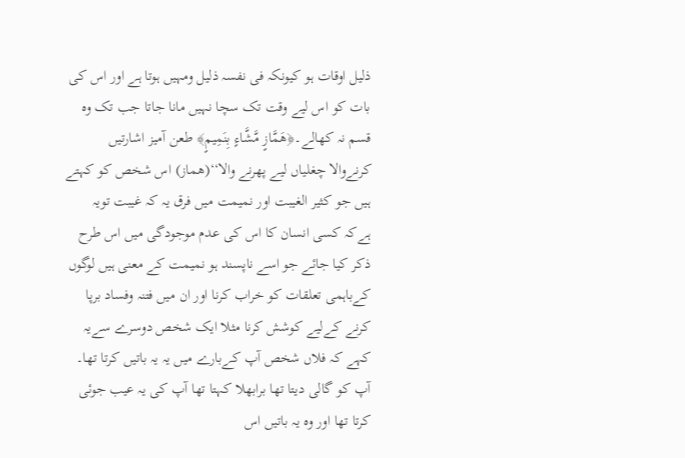ذلیل اوقات ہو کیونکہ فی نفسہ ذلیل ومہیں ہوتا ہے اور اس کی بات کو اس لیے وقت تک سچا نہیں مانا جاتا جب تک وہ قسم نہ کھالے۔﴿هَمَّازٍ مَّشَّاءٍ بِنَمِيمٍ﴾ طعن آمیز اشارتیں کرنےوالا چغلیاں لیے پھرنے والا‘‘(ھماز) اس شخص کو کہتے ہیں جو کثیر الغیبت اور نمیمت میں فرق یہ کہ غیبت تویہ ہےکہ کسی انسان کا اس کی عدم موجودگی میں اس طرح ذکر کیا جائے جو اسے ناپسند ہو نمیمت کے معنی ہیں لوگوں کےباہمی تعلقات کو خراب کرنا اور ان میں فتنہ وفساد برپا کرنے کےلیے کوشش کرنا مثلا ایک شخص دوسرے سےیہ کہے کہ فلاں شخص آپ کےبارے میں یہ یہ باتیں کرتا تھا۔ آپ کو گالی دیتا تھا برابھلا کہتا تھا آپ کی یہ عیب جوئی کرتا تھا اور وہ یہ باتیں اس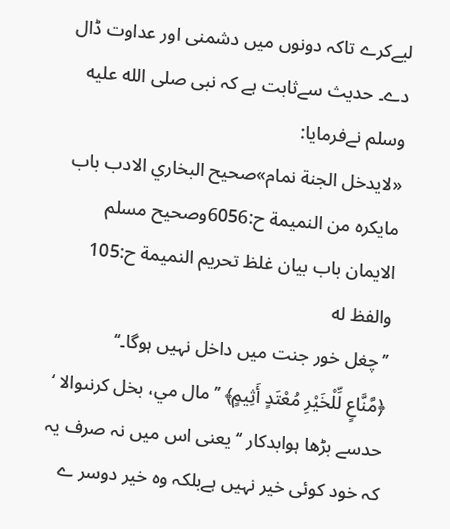لیےکرے تاکہ دونوں میں دشمنی اور عداوت ڈال دے۔ حدیث سےثابت ہے کہ نبی صلى الله عليه وسلم نےفرمایا:
«لایدخل الجنة نمام»صحيح البخاري الادب باب مايكره من النميمة ح:6056وصحیح مسلم الایمان باب بیان غلظ تحریم النمیمة ح:105 والفظ له
’’چغل خور جنت میں داخل نہیں ہوگا۔‘‘
﴿مَّنَّاعٍ لِّلْخَيْرِ مُعْتَدٍ أَثِيمٍ﴾ ’’مال مي، بخل كرنىوالا ‘ حدسے بڑھا ہوابدکار ‘‘ یعنی اس میں نہ صرف یہ کہ خود کوئی خیر نہیں ہےبلکہ وہ خیر دوسر ے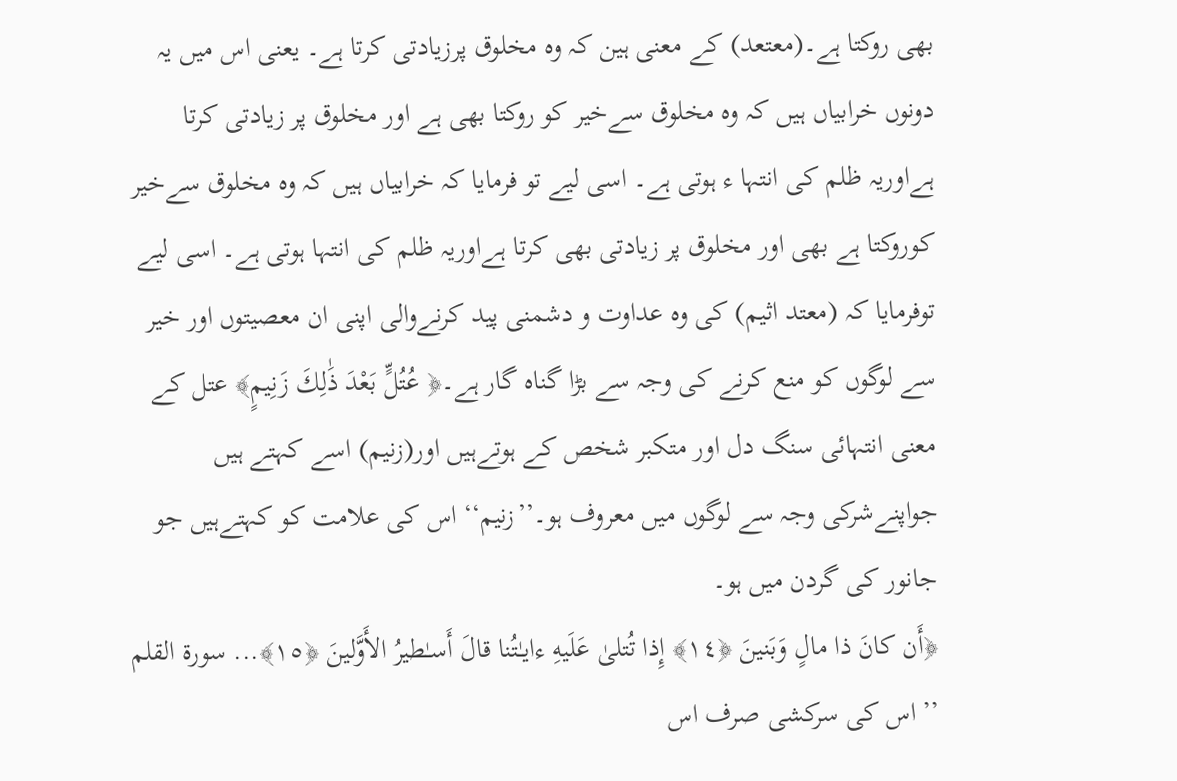بھی روکتا ہے۔(معتعد) کے معنی ہین کہ وہ مخلوق پرزیادتی کرتا ہے۔ یعنی اس میں یہ دونوں خرابیاں ہیں کہ وہ مخلوق سےخیر کو روکتا بھی ہے اور مخلوق پر زیادتی کرتا ہےاوریہ ظلم کی انتہا ء ہوتی ہے۔ اسی لیے تو فرمایا کہ خرابیاں ہیں کہ وہ مخلوق سےخیر کوروکتا ہے بھی اور مخلوق پر زیادتی بھی کرتا ہےاوریہ ظلم کی انتہا ہوتی ہے۔ اسی لیے توفرمایا کہ (معتد اثیم) کی وہ عداوت و دشمنی پید کرنےوالی اپنی ان معصیتوں اور خیر سے لوگوں کو منع کرنے کی وجہ سے بڑا گناہ گار ہے۔﴿ عُتُلٍّ بَعْدَ ذَٰلِكَ زَنِيمٍ﴾ عتل کے معنی انتہائی سنگ دل اور متکبر شخص کے ہوتےہیں اور(زنیم) اسے کہتے ہیں جواپنےشرکی وجہ سے لوگوں میں معروف ہو۔’’زنیم‘‘ اس کی علامت کو کہتےہیں جو جانور کی گردن میں ہو۔
﴿أَن كانَ ذا مالٍ وَبَنينَ ﴿١٤﴾ إِذا تُتلىٰ عَلَيهِ ءايـٰتُنا قالَ أَسـٰطيرُ الأَوَّلينَ ﴿١٥﴾... سورة القلم
’’ اس کی سرکشی صرف اس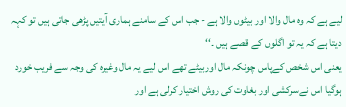لیے ہے کہ وه مال والا اور بیٹوں والا ہے - جب اس کے سامنے ہماری آیتیں پڑھی جاتی ہیں تو کہہ دیتا ہے کہ یہ تو اگلوں کے قصے ہیں ۔‘‘
یعنی اس شخص کےپاس چونکہ مال اوربیٹے تھے اس لیے یہ مال وغیرہ کی وجہ سے فریب خورد ہوگیا اس نےسرکشی اور بغاوت کی روش اختیار کرلی ہے اور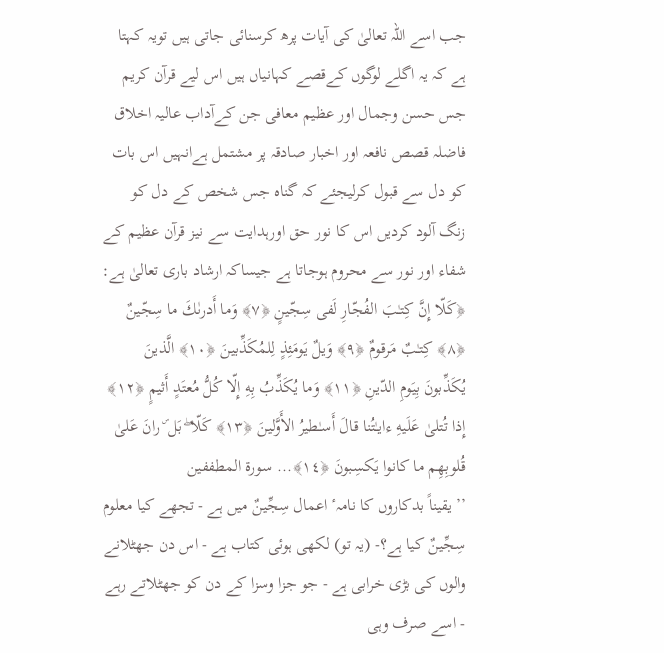جب اسے اللہ تعالیٰ کی آیات پرھ کرسنائی جاتی ہیں تویہ کہتا ہے کہ یہ اگلے لوگوں کےقصے کہانیاں ہیں اس لیے قرآن کریم جس حسن وجمال اور عظیم معافی جن کےآداب عالیہ اخلاق فاضلہ قصص نافعہ اور اخبار صادقہ پر مشتمل ہےانہیں اس بات کو دل سے قبول کرلیجئے کہ گناہ جس شخص کے دل کو زنگ آلود کردیں اس کا نور حق اورہدایت سے نیز قرآن عظیم کے شفاء اور نور سے محروم ہوجاتا ہے جیساکہ ارشاد باری تعالیٰ ہے:
﴿كَلّا إِنَّ كِتـٰبَ الفُجّارِ لَفى سِجّينٍ ﴿٧﴾ وَما أَدرىٰكَ ما سِجّينٌ ﴿٨﴾ كِتـٰبٌ مَرقومٌ ﴿٩﴾ وَيلٌ يَومَئِذٍ لِلمُكَذِّبينَ ﴿١٠﴾ الَّذينَ يُكَذِّبونَ بِيَومِ الدّينِ ﴿١١﴾ وَما يُكَذِّبُ بِهِ إِلّا كُلُّ مُعتَدٍ أَثيمٍ ﴿١٢﴾ إِذا تُتلىٰ عَلَيهِ ءايـٰتُنا قالَ أَسـٰطيرُ الأَوَّلينَ ﴿١٣﴾ كَلّا ۖ بَل ۜ رانَ عَلىٰ قُلوبِهِم ما كانوا يَكسِبونَ ﴿١٤﴾... سورة المطففين
’’ یقیناً بدکاروں کا نامہٴ اعمال سِجِّينٌ میں ہے - تجھے کیا معلوم سِجِّينٌ کیا ہے؟- (یہ تو) لکھی ہوئی کتاب ہے - اس دن جھٹلانے والوں کی بڑی خرابی ہے - جو جزا وسزا کے دن کو جھٹلاتے رہے - اسے صرف وہی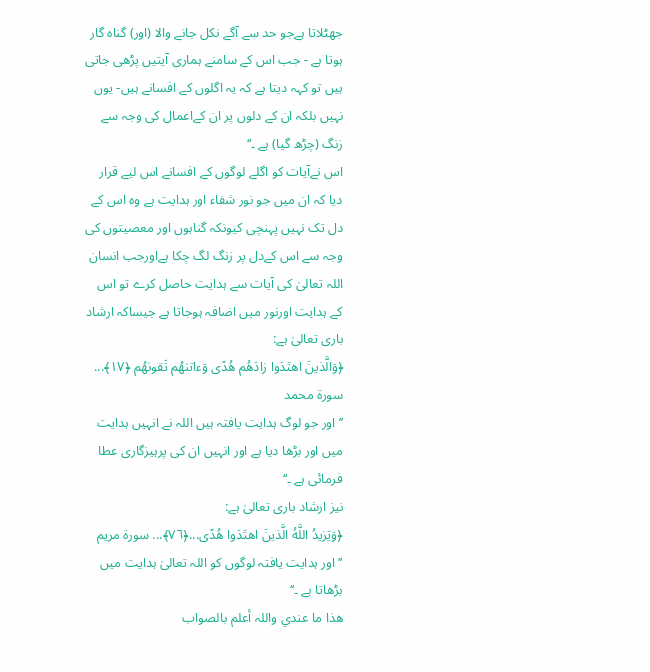جھٹلاتا ہےجو حد سے آگے نکل جانے والا (اور) گناه گار ہوتا ہے - جب اس کے سامنے ہماری آیتیں پڑھی جاتی ہیں تو کہہ دیتا ہے کہ یہ اگلوں کے افسانے ہیں- یوں نہیں بلکہ ان کے دلوں پر ان کےاعمال کی وجہ سے زنگ (چڑھ گیا) ہے ۔‘‘
اس نےآیات کو اگلے لوگوں کے افسانے اس لیے قرار دیا کہ ان میں جو نور شفاء اور ہدایت ہے وہ اس کے دل تک نہیں پہنچی کیونکہ گناہوں اور معصیتوں کی وجہ سے اس کےدل پر زنگ لگ چکا ہےاورجب انسان اللہ تعالیٰ کی آیات سے ہدایت حاصل کرے تو اس کے ہدایت اورنور میں اضافہ ہوجاتا ہے جیساکہ ارشاد باری تعالیٰ ہے:
﴿وَالَّذينَ اهتَدَوا زادَهُم هُدًى وَءاتىٰهُم تَقوىٰهُم ﴿١٧﴾... سورة محمد
’’ اور جو لوگ ہدایت یافتہ ہیں اللہ نے انہیں ہدایت میں اور بڑھا دیا ہے اور انہیں ان کی پرہیزگاری عطا فرمائی ہے ۔‘‘
نیز ارشاد باری تعالیٰ ہے:
﴿وَيَزيدُ اللَّهُ الَّذينَ اهتَدَوا هُدًى...﴿٧٦﴾... سورة مريم
’’ اور ہدایت یافتہ لوگوں کو اللہ تعالیٰ ہدایت میں بڑھاتا ہے ۔‘‘
ھذا ما عندي واللہ أعلم بالصواب